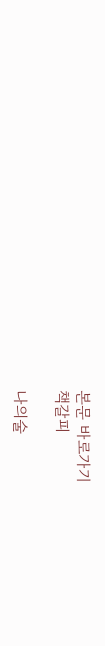본문 바로가기
책갈피

나의술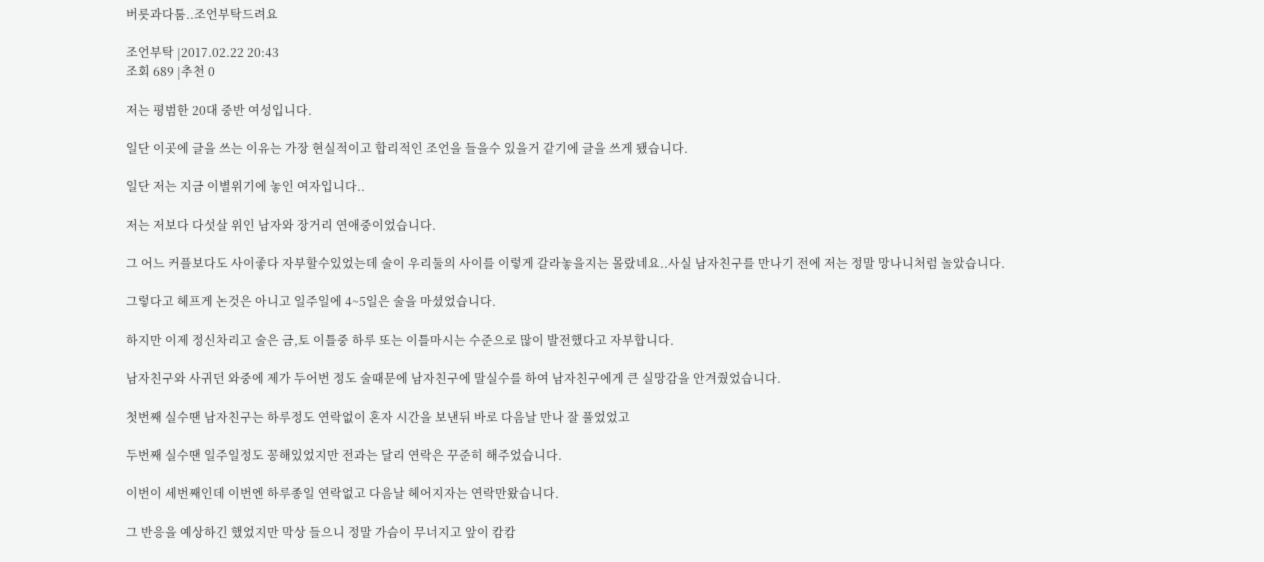버릇과다툼..조언부탁드려요

조언부탁 |2017.02.22 20:43
조회 689 |추천 0

저는 평범한 20대 중반 여성입니다.

일단 이곳에 글을 쓰는 이유는 가장 현실적이고 합리적인 조언을 들을수 있을거 같기에 글을 쓰게 됐습니다.

일단 저는 지금 이별위기에 놓인 여자입니다..

저는 저보다 다섯살 위인 남자와 장거리 연애중이었습니다.

그 어느 커플보다도 사이좋다 자부할수있었는데 술이 우리둘의 사이를 이렇게 갈라놓을지는 몰랐네요..사실 남자친구를 만나기 전에 저는 정말 망나니처럼 놀았습니다.

그렇다고 헤프게 논것은 아니고 일주일에 4~5일은 술을 마셨었습니다.

하지만 이제 정신차리고 술은 금,토 이틀중 하루 또는 이틀마시는 수준으로 많이 발전했다고 자부합니다.

남자친구와 사귀던 와중에 제가 두어번 정도 술때문에 남자친구에 말실수를 하여 남자친구에게 큰 실망감을 안겨줬었습니다.

첫번째 실수땐 남자친구는 하루정도 연락없이 혼자 시간을 보낸뒤 바로 다음날 만나 잘 풀었었고

두번째 실수땐 일주일정도 꽁해있었지만 전과는 달리 연락은 꾸준히 해주었습니다.

이번이 세번째인데 이번엔 하루종일 연락없고 다음날 헤어지자는 연락만왔습니다.

그 반응을 예상하긴 했었지만 막상 들으니 정말 가슴이 무너지고 앞이 캄캄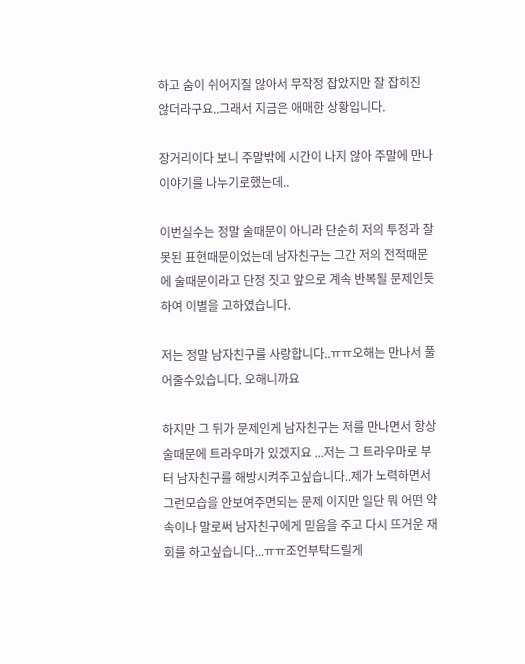하고 숨이 쉬어지질 않아서 무작정 잡았지만 잘 잡히진 않더라구요..그래서 지금은 애매한 상황입니다.

장거리이다 보니 주말밖에 시간이 나지 않아 주말에 만나 이야기를 나누기로했는데..

이번실수는 정말 술때문이 아니라 단순히 저의 투정과 잘못된 표현때문이었는데 남자친구는 그간 저의 전적때문에 술때문이라고 단정 짓고 앞으로 계속 반복될 문제인듯 하여 이별을 고하였습니다.

저는 정말 남자친구를 사랑합니다..ㅠㅠ오해는 만나서 풀어줄수있습니다. 오해니까요

하지만 그 뒤가 문제인게 남자친구는 저를 만나면서 항상 술때문에 트라우마가 있겠지요 ...저는 그 트라우마로 부터 남자친구를 해방시켜주고싶습니다..제가 노력하면서 그런모습을 안보여주면되는 문제 이지만 일단 뭐 어떤 약속이나 말로써 남자친구에게 믿음을 주고 다시 뜨거운 재회를 하고싶습니다...ㅠㅠ조언부탁드릴게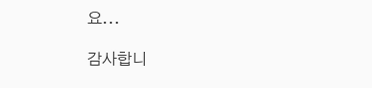요...

감사합니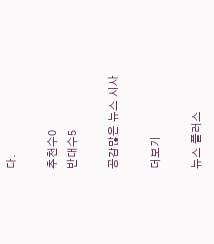다.

추천수0
반대수5

공감많은 뉴스 시사

더보기

뉴스 플러스